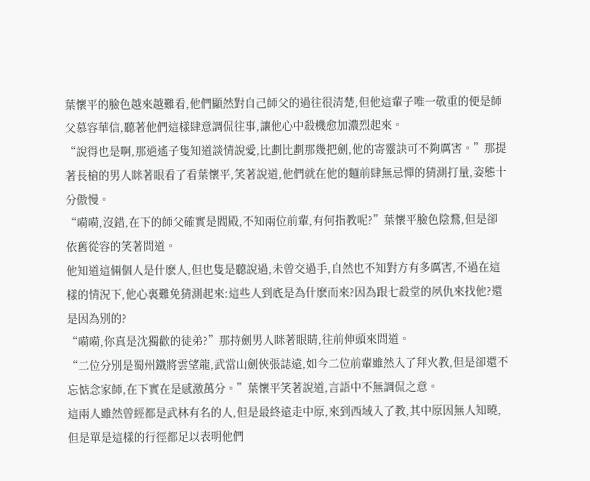葉懷平的臉色越來越難看,他們顯然對自己師父的過往很清楚,但他這輩子唯一敬重的便是師父慕容華信,聽著他們這樣肆意調侃往事,讓他心中殺機愈加濃烈起來。
“說得也是啊,那逍遙子隻知道談情說愛,比劃比劃那幾把劍,他的寄靈訣可不夠厲害。”那提著長槍的男人眯著眼看了看葉懷平,笑著說道,他們就在他的麵前肆無忌憚的猜測打量,姿態十分傲慢。
“嗬嗬,沒錯,在下的師父確實是閻殿,不知兩位前輩,有何指教呢?”葉懷平臉色陰鶩,但是卻依舊從容的笑著問道。
他知道這倆個人是什麽人,但也隻是聽說過,未曾交過手,自然也不知對方有多厲害,不過在這樣的情況下,他心裏難免猜測起來:這些人到底是為什麽而來?因為跟七殺堂的夙仇來找他?還是因為別的?
“嗬嗬,你真是沈獨歡的徒弟?”那持劍男人眯著眼睛,往前伸頭來問道。
“二位分別是蜀州鐵將雲望龍,武當山劍俠張誌遠,如今二位前輩雖然入了拜火教,但是卻還不忘惦念家師,在下實在是感激萬分。”葉懷平笑著說道,言語中不無調侃之意。
這兩人雖然曾經都是武林有名的人,但是最終遠走中原,來到西域入了教,其中原因無人知曉,但是單是這樣的行徑都足以表明他們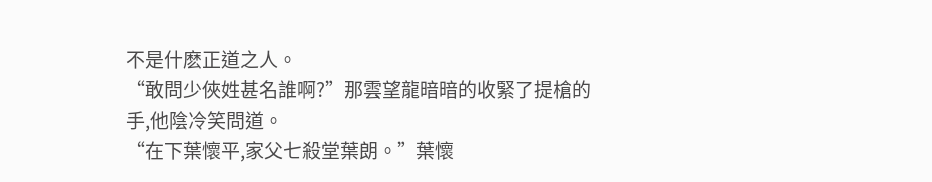不是什麽正道之人。
“敢問少俠姓甚名誰啊?”那雲望龍暗暗的收緊了提槍的手,他陰冷笑問道。
“在下葉懷平,家父七殺堂葉朗。”葉懷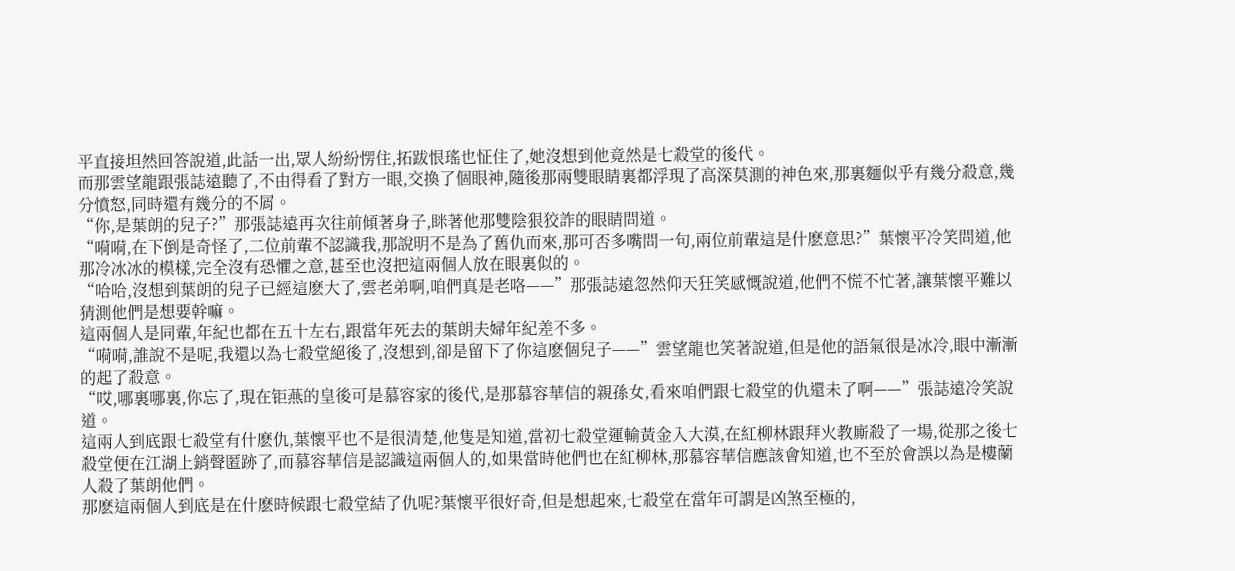平直接坦然回答說道,此話一出,眾人紛紛愣住,拓跋恨瑤也怔住了,她沒想到他竟然是七殺堂的後代。
而那雲望龍跟張誌遠聽了,不由得看了對方一眼,交換了個眼神,隨後那兩雙眼睛裏都浮現了高深莫測的神色來,那裏麵似乎有幾分殺意,幾分憤怒,同時還有幾分的不屑。
“你,是葉朗的兒子?”那張誌遠再次往前傾著身子,眯著他那雙陰狠狡詐的眼睛問道。
“嗬嗬,在下倒是奇怪了,二位前輩不認識我,那說明不是為了舊仇而來,那可否多嘴問一句,兩位前輩這是什麽意思?”葉懷平冷笑問道,他那冷冰冰的模樣,完全沒有恐懼之意,甚至也沒把這兩個人放在眼裏似的。
“哈哈,沒想到葉朗的兒子已經這麽大了,雲老弟啊,咱們真是老咯——”那張誌遠忽然仰天狂笑感慨說道,他們不慌不忙著,讓葉懷平難以猜測他們是想要幹嘛。
這兩個人是同輩,年紀也都在五十左右,跟當年死去的葉朗夫婦年紀差不多。
“嗬嗬,誰說不是呢,我還以為七殺堂絕後了,沒想到,卻是留下了你這麽個兒子——”雲望龍也笑著說道,但是他的語氣很是冰冷,眼中漸漸的起了殺意。
“哎,哪裏哪裏,你忘了,現在钜燕的皇後可是慕容家的後代,是那慕容華信的親孫女,看來咱們跟七殺堂的仇還未了啊——”張誌遠冷笑說道。
這兩人到底跟七殺堂有什麽仇,葉懷平也不是很清楚,他隻是知道,當初七殺堂運輸黃金入大漠,在紅柳林跟拜火教廝殺了一場,從那之後七殺堂便在江湖上銷聲匿跡了,而慕容華信是認識這兩個人的,如果當時他們也在紅柳林,那慕容華信應該會知道,也不至於會誤以為是樓蘭人殺了葉朗他們。
那麽這兩個人到底是在什麽時候跟七殺堂結了仇呢?葉懷平很好奇,但是想起來,七殺堂在當年可謂是凶煞至極的,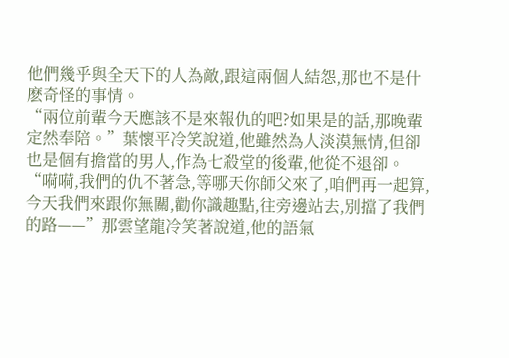他們幾乎與全天下的人為敵,跟這兩個人結怨,那也不是什麽奇怪的事情。
“兩位前輩今天應該不是來報仇的吧?如果是的話,那晚輩定然奉陪。”葉懷平冷笑說道,他雖然為人淡漠無情,但卻也是個有擔當的男人,作為七殺堂的後輩,他從不退卻。
“嗬嗬,我們的仇不著急,等哪天你師父來了,咱們再一起算,今天我們來跟你無關,勸你識趣點,往旁邊站去,別擋了我們的路——”那雲望龍冷笑著說道,他的語氣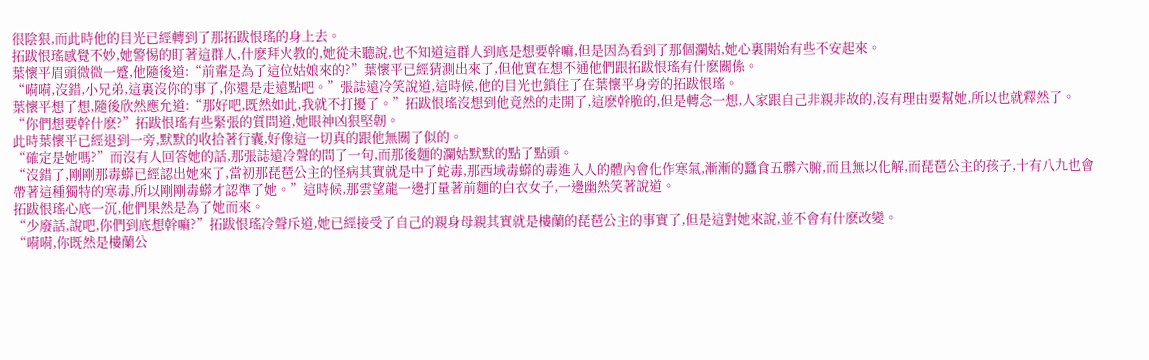很陰狠,而此時他的目光已經轉到了那拓跋恨瑤的身上去。
拓跋恨瑤感覺不妙,她警惕的盯著這群人,什麽拜火教的,她從未聽說,也不知道這群人到底是想要幹嘛,但是因為看到了那個瀾姑,她心裏開始有些不安起來。
葉懷平眉頭微微一蹙,他隨後道:“前輩是為了這位姑娘來的?”葉懷平已經猜測出來了,但他實在想不通他們跟拓跋恨瑤有什麽關係。
“嗬嗬,沒錯,小兄弟,這裏沒你的事了,你還是走遠點吧。”張誌遠冷笑說道,這時候,他的目光也鎖住了在葉懷平身旁的拓跋恨瑤。
葉懷平想了想,隨後欣然應允道:“那好吧,既然如此,我就不打擾了。”拓跋恨瑤沒想到他竟然的走開了,這麽幹脆的,但是轉念一想,人家跟自己非親非故的,沒有理由要幫她,所以也就釋然了。
“你們想要幹什麽?”拓跋恨瑤有些緊張的質問道,她眼神凶狠堅韌。
此時葉懷平已經退到一旁,默默的收拾著行囊,好像這一切真的跟他無關了似的。
“確定是她嗎?”而沒有人回答她的話,那張誌遠冷聲的問了一句,而那後麵的瀾姑默默的點了點頭。
“沒錯了,剛剛那毒蟒已經認出她來了,當初那琵琶公主的怪病其實就是中了蛇毒,那西域毒蟒的毒進入人的體內會化作寒氣,漸漸的蠶食五髒六腑,而且無以化解,而琵琶公主的孩子,十有八九也會帶著這種獨特的寒毒,所以剛剛毒蟒才認準了她。”這時候,那雲望龍一邊打量著前麵的白衣女子,一邊幽然笑著說道。
拓跋恨瑤心底一沉,他們果然是為了她而來。
“少廢話,說吧,你們到底想幹嘛?”拓跋恨瑤冷聲斥道,她已經接受了自己的親身母親其實就是樓蘭的琵琶公主的事實了,但是這對她來說,並不會有什麽改變。
“嗬嗬,你既然是樓蘭公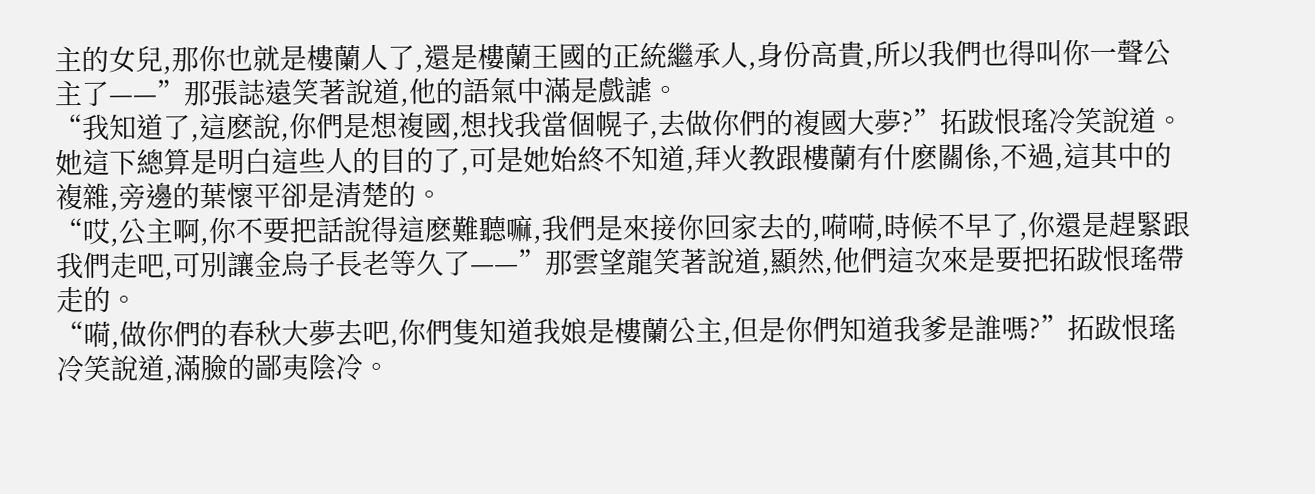主的女兒,那你也就是樓蘭人了,還是樓蘭王國的正統繼承人,身份高貴,所以我們也得叫你一聲公主了——”那張誌遠笑著說道,他的語氣中滿是戲謔。
“我知道了,這麽說,你們是想複國,想找我當個幌子,去做你們的複國大夢?”拓跋恨瑤冷笑說道。
她這下總算是明白這些人的目的了,可是她始終不知道,拜火教跟樓蘭有什麽關係,不過,這其中的複雜,旁邊的葉懷平卻是清楚的。
“哎,公主啊,你不要把話說得這麽難聽嘛,我們是來接你回家去的,嗬嗬,時候不早了,你還是趕緊跟我們走吧,可別讓金烏子長老等久了——”那雲望龍笑著說道,顯然,他們這次來是要把拓跋恨瑤帶走的。
“嗬,做你們的春秋大夢去吧,你們隻知道我娘是樓蘭公主,但是你們知道我爹是誰嗎?”拓跋恨瑤冷笑說道,滿臉的鄙夷陰冷。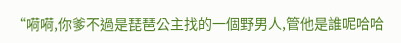“嗬嗬,你爹不過是琵琶公主找的一個野男人,管他是誰呢哈哈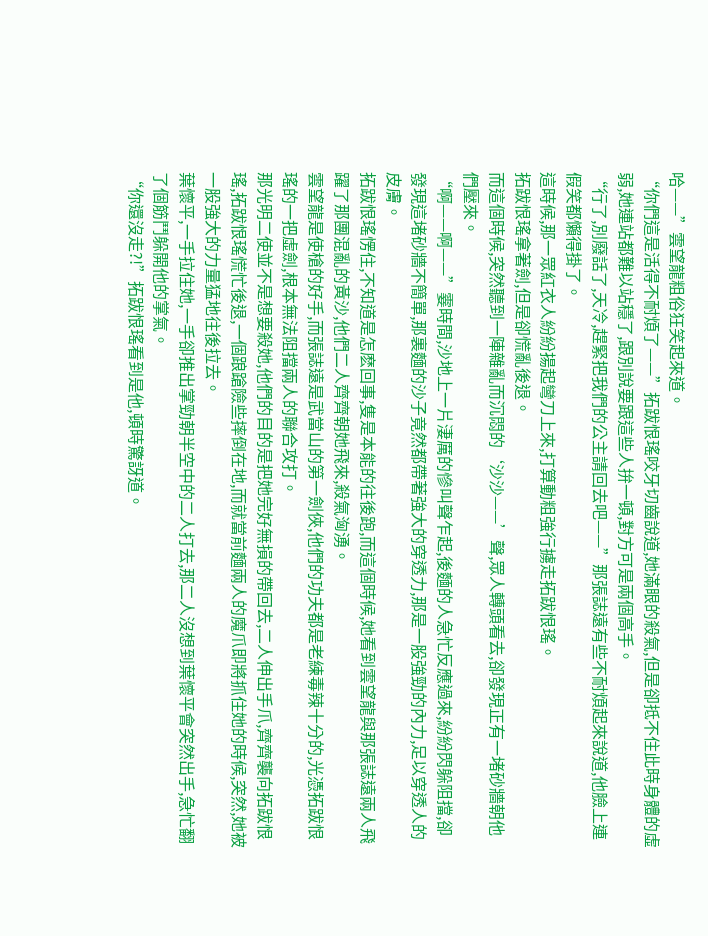哈——”雲望龍粗俗狂笑起來道。
“你們這是活得不耐煩了——”拓跋恨瑤咬牙切齒說道,她滿眼的殺氣,但是卻抵不住此時身體的虛弱,她連站都難以站穩了,跟別說要跟這些人拚一頓,對方可是兩個高手。
“行了,別廢話了,天冷,趕緊把我們的公主請回去吧——”那張誌遠有些不耐煩起來說道,他臉上連假笑都懶得掛了。
這時候,那一眾紅衣人紛紛揚起彎刀上來,打算動粗強行擄走拓跋恨瑤。
拓跋恨瑤拿著劍,但是卻慌亂後退。
而這個時候,突然聽到一陣雜亂而沉悶的‘沙沙——’聲,眾人轉頭看去,卻發現正有一堵砂牆朝他們壓來。
“啊——啊——”霎時間,沙地上一片淒厲的慘叫聲乍起,後麵的人急忙反應過來,紛紛閃躲阻擋,卻發現這堵砂牆不簡單,那裏麵的沙子竟然都帶著強大的穿透力,那是一股強勁的內力,足以穿透人的皮膚。
拓跋恨瑤愣住,不知道是怎麽回事,隻是本能的往後跑,而這個時候,她看到雲望龍與那張誌遠兩人飛躍了那團混亂的黃沙,他們二人齊齊朝她飛來,殺氣洶湧。
雲望龍是使槍的好手,而張誌遠是武當山的第一劍俠,他們的功夫都是老練毒辣十分的,光憑拓跋恨瑤的一把虛劍,根本無法阻擋兩人的聯合攻打。
那光明二使並不是想要殺她,他們的目的是把她完好無損的帶回去,二人伸出手爪,齊齊襲向拓跋恨瑤,拓跋恨瑤慌忙後退,一個踉蹌險些摔倒在地,而就當前麵兩人的魔爪即將抓住她的時候,突然,她被一股強大的力量猛地往後拉去。
葉懷平,一手拉住她,一手卻推出掌勁朝半空中的二人打去,那二人沒想到葉懷平會突然出手,急忙翻了個筋鬥躲開他的掌氣。
“你還沒走?!”拓跋恨瑤看到是他,頓時驚訝道。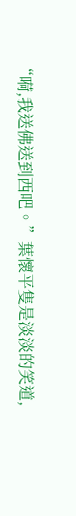“嗬,我送佛送到西吧。”葉懷平隻是淡淡的笑道,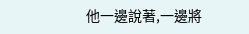他一邊說著,一邊將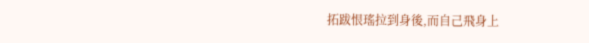拓跋恨瑤拉到身後,而自己飛身上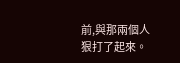前,與那兩個人狠打了起來。